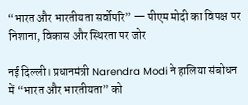“भारत और भारतीयता सर्वोपरि” — पीएम मोदी का विपक्ष पर निशाना, विकास और स्थिरता पर जोर

नई दिल्ली। प्रधानमंत्री Narendra Modi ने हालिया संबोधन में “भारत और भारतीयता” को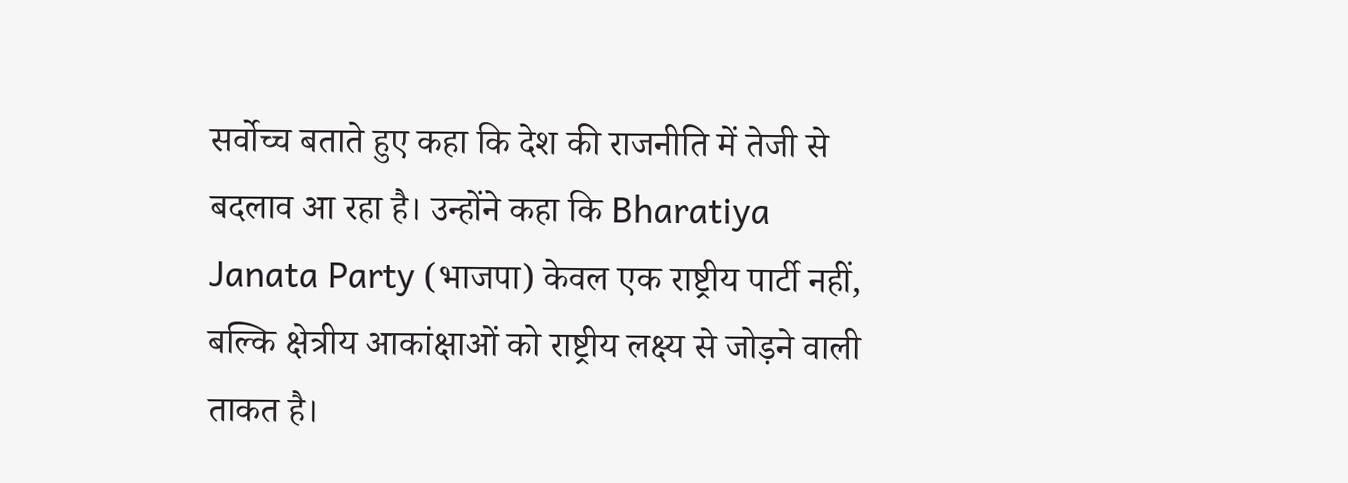सर्वोच्च बताते हुए कहा कि देश की राजनीति में तेजी से बदलाव आ रहा है। उन्होंने कहा कि Bharatiya Janata Party (भाजपा) केवल एक राष्ट्रीय पार्टी नहीं, बल्कि क्षेत्रीय आकांक्षाओं को राष्ट्रीय लक्ष्य से जोड़ने वाली ताकत है।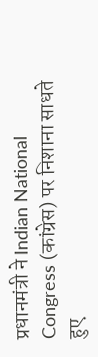प्रधानमंत्री ने Indian National Congress (कांग्रेस) पर निशाना साधते हुए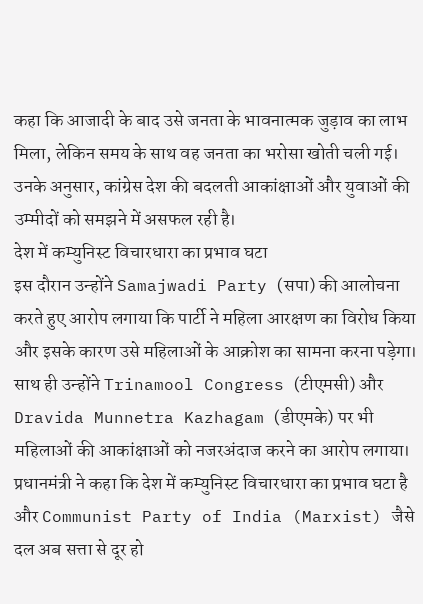कहा कि आजादी के बाद उसे जनता के भावनात्मक जुड़ाव का लाभ मिला, लेकिन समय के साथ वह जनता का भरोसा खोती चली गई। उनके अनुसार, कांग्रेस देश की बदलती आकांक्षाओं और युवाओं की उम्मीदों को समझने में असफल रही है।
देश में कम्युनिस्ट विचारधारा का प्रभाव घटा
इस दौरान उन्होंने Samajwadi Party (सपा) की आलोचना करते हुए आरोप लगाया कि पार्टी ने महिला आरक्षण का विरोध किया और इसके कारण उसे महिलाओं के आक्रोश का सामना करना पड़ेगा। साथ ही उन्होंने Trinamool Congress (टीएमसी) और Dravida Munnetra Kazhagam (डीएमके) पर भी महिलाओं की आकांक्षाओं को नजरअंदाज करने का आरोप लगाया।
प्रधानमंत्री ने कहा कि देश में कम्युनिस्ट विचारधारा का प्रभाव घटा है और Communist Party of India (Marxist) जैसे दल अब सत्ता से दूर हो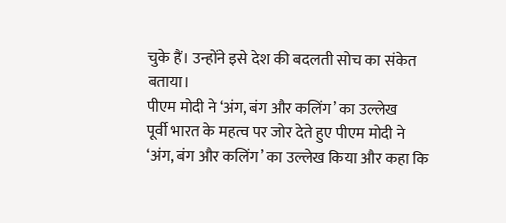चुके हैं। उन्होंने इसे देश की बदलती सोच का संकेत बताया।
पीएम मोदी ने ‘अंग, बंग और कलिंग’ का उल्लेख
पूर्वी भारत के महत्व पर जोर देते हुए पीएम मोदी ने ‘अंग, बंग और कलिंग’ का उल्लेख किया और कहा कि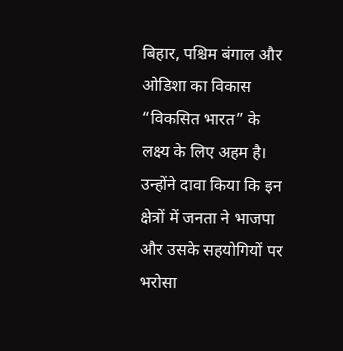बिहार, पश्चिम बंगाल और ओडिशा का विकास “विकसित भारत” के लक्ष्य के लिए अहम है। उन्होंने दावा किया कि इन क्षेत्रों में जनता ने भाजपा और उसके सहयोगियों पर भरोसा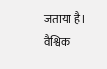जताया है।
वैश्विक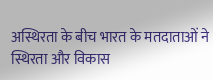अस्थिरता के बीच भारत के मतदाताओं ने स्थिरता और विकास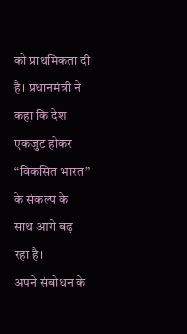को प्राथमिकता दी है। प्रधानमंत्री ने कहा कि देश एकजुट होकर “विकसित भारत” के संकल्प के साथ आगे बढ़ रहा है।
अपने संबोधन के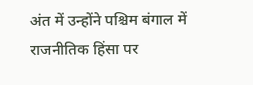अंत में उन्होंने पश्चिम बंगाल में राजनीतिक हिंसा पर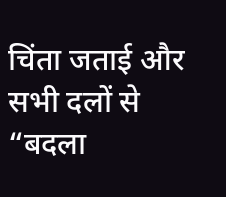चिंता जताई और सभी दलों से “बदला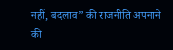नहीं, बदलाव” की राजनीति अपनाने की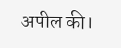अपील की।